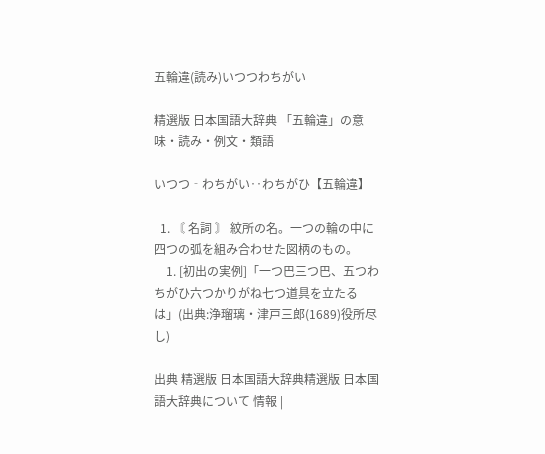五輪違(読み)いつつわちがい

精選版 日本国語大辞典 「五輪違」の意味・読み・例文・類語

いつつ‐わちがい‥わちがひ【五輪違】

  1. 〘 名詞 〙 紋所の名。一つの輪の中に四つの弧を組み合わせた図柄のもの。
    1. [初出の実例]「一つ巴三つ巴、五つわちがひ六つかりがね七つ道具を立たるは」(出典:浄瑠璃・津戸三郎(1689)役所尽し)

出典 精選版 日本国語大辞典精選版 日本国語大辞典について 情報 |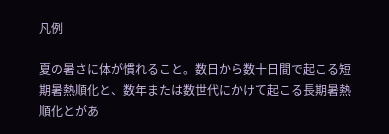凡例

夏の暑さに体が慣れること。数日から数十日間で起こる短期暑熱順化と、数年または数世代にかけて起こる長期暑熱順化とがあ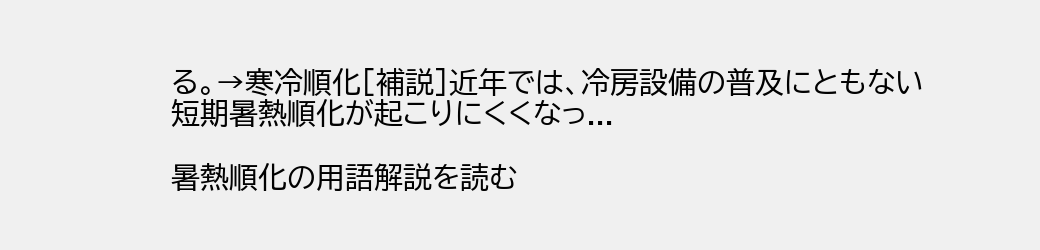る。→寒冷順化[補説]近年では、冷房設備の普及にともない短期暑熱順化が起こりにくくなっ...

暑熱順化の用語解説を読む